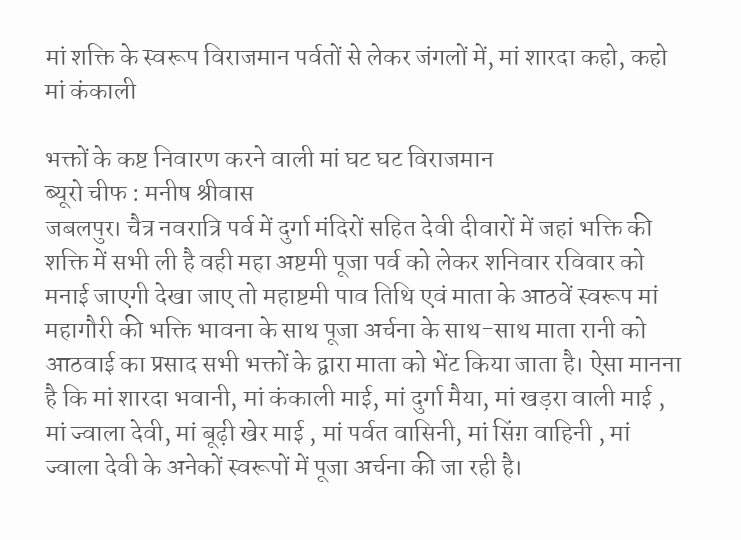मां शक्ति के स्वरूप विराजमान पर्वतों से लेकर जंगलों में, मां शारदा कहो, कहो मां कंकाली

भक्तों के कष्ट निवारण करने वाली मां घट घट विराजमान
ब्यूरो चीफ : मनीष श्रीवास
जबलपुर। चैत्र नवरात्रि पर्व में दुर्गा मंदिरों सहित देवी दीवारों में जहां भक्ति की शक्ति में सभी ली है वही महा अष्टमी पूजा पर्व को लेकर शनिवार रविवार को मनाई जाएगी देखा जाए तो महाष्टमी पाव तिथि एवं माता के आठवें स्वरूप मां महागौरी की भक्ति भावना के साथ पूजा अर्चना के साथ-साथ माता रानी को आठवाई का प्रसाद सभी भक्तों के द्वारा माता को भेंट किया जाता है। ऐसा मानना है कि मां शारदा भवानी, मां कंकाली माई, मां दुर्गा मैया, मां खड़रा वाली माई , मां ज्वाला देवी, मां बूढ़ी खेर माई , मां पर्वत वासिनी, मां सिंग़ वाहिनी , मां ज्वाला देवी के अनेकों स्वरूपों में पूजा अर्चना की जा रही है।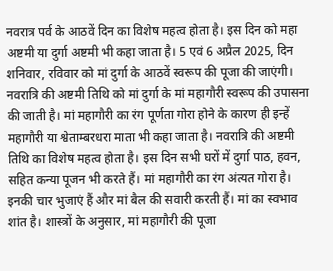नवरात्र पर्व के आठवें दिन का विशेष महत्व होता है। इस दिन को महा अष्टमी या दुर्गा अष्टमी भी कहा जाता है। 5 एवं 6 अप्रैल 2025, दिन शनिवार, रविवार को मां दुर्गा के आठवें स्वरूप की पूजा की जाएंगी। नवरात्रि की अष्टमी तिथि को मां दुर्गा के मां महागौरी स्वरूप की उपासना की जाती है। मां महागौरी का रंग पूर्णता गोरा होने के कारण ही इन्हें महागौरी या श्वेताम्बरधरा माता भी कहा जाता है। नवरात्रि की अष्टमी तिथि का विशेष महत्व होता है। इस दिन सभी घरों में दुर्गा पाठ, हवन, सहित कन्या पूजन भी करते हैं। मां महागौरी का रंग अंत्यत गोरा है। इनकी चार भुजाएं हैं और मां बैल की सवारी करती हैं। मां का स्वभाव शांत है। शास्त्रों के अनुसार, मां महागौरी की पूजा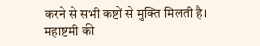करने से सभी कष्टों से मुक्ति मिलती है।
महाष्टमी की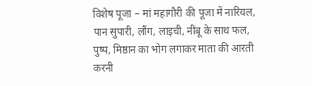विशेष पूजा – मां महागौरी की पूजा में नारियल, पान सुपारी, लौंग, लाइची, नींबू के साथ फल, पुष्प, मिष्ठान का भोग लगाकर माता की आरती करनी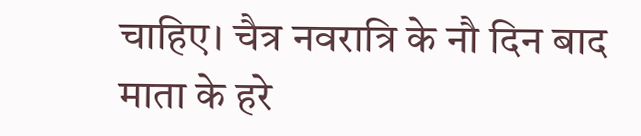चाहिए। चैत्र नवरात्रि के नौ दिन बाद माता के हरे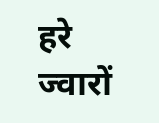हरे ज्वारों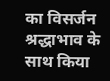का विसर्जन श्रद्धाभाव के साथ किया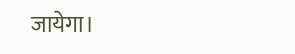जायेगा।